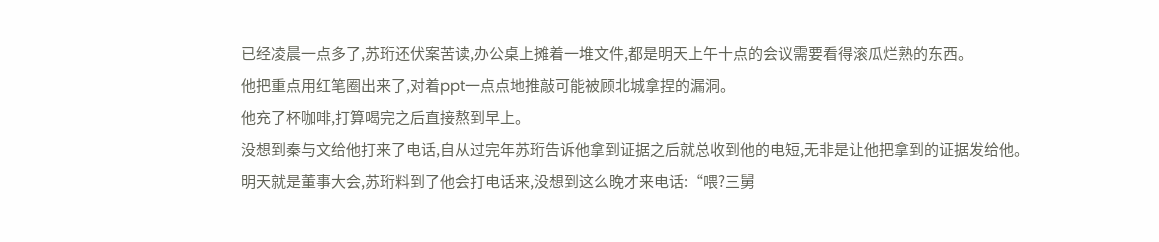已经凌晨一点多了,苏珩还伏案苦读,办公桌上摊着一堆文件,都是明天上午十点的会议需要看得滚瓜烂熟的东西。
他把重点用红笔圈出来了,对着ppt一点点地推敲可能被顾北城拿捏的漏洞。
他充了杯咖啡,打算喝完之后直接熬到早上。
没想到秦与文给他打来了电话,自从过完年苏珩告诉他拿到证据之后就总收到他的电短,无非是让他把拿到的证据发给他。
明天就是董事大会,苏珩料到了他会打电话来,没想到这么晚才来电话:“喂?三舅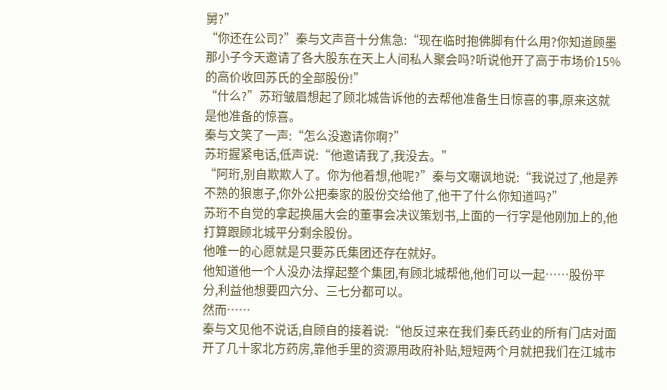舅?”
“你还在公司?”秦与文声音十分焦急:“现在临时抱佛脚有什么用?你知道顾墨那小子今天邀请了各大股东在天上人间私人聚会吗?听说他开了高于市场价15%的高价收回苏氏的全部股份!”
“什么?”苏珩皱眉想起了顾北城告诉他的去帮他准备生日惊喜的事,原来这就是他准备的惊喜。
秦与文笑了一声:“怎么没邀请你啊?”
苏珩握紧电话,低声说:“他邀请我了,我没去。”
“阿珩,别自欺欺人了。你为他着想,他呢?”秦与文嘲讽地说:“我说过了,他是养不熟的狼崽子,你外公把秦家的股份交给他了,他干了什么你知道吗?”
苏珩不自觉的拿起换届大会的董事会决议策划书,上面的一行字是他刚加上的,他打算跟顾北城平分剩余股份。
他唯一的心愿就是只要苏氏集团还存在就好。
他知道他一个人没办法撑起整个集团,有顾北城帮他,他们可以一起……股份平分,利益他想要四六分、三七分都可以。
然而……
秦与文见他不说话,自顾自的接着说:“他反过来在我们秦氏药业的所有门店对面开了几十家北方药房,靠他手里的资源用政府补贴,短短两个月就把我们在江城市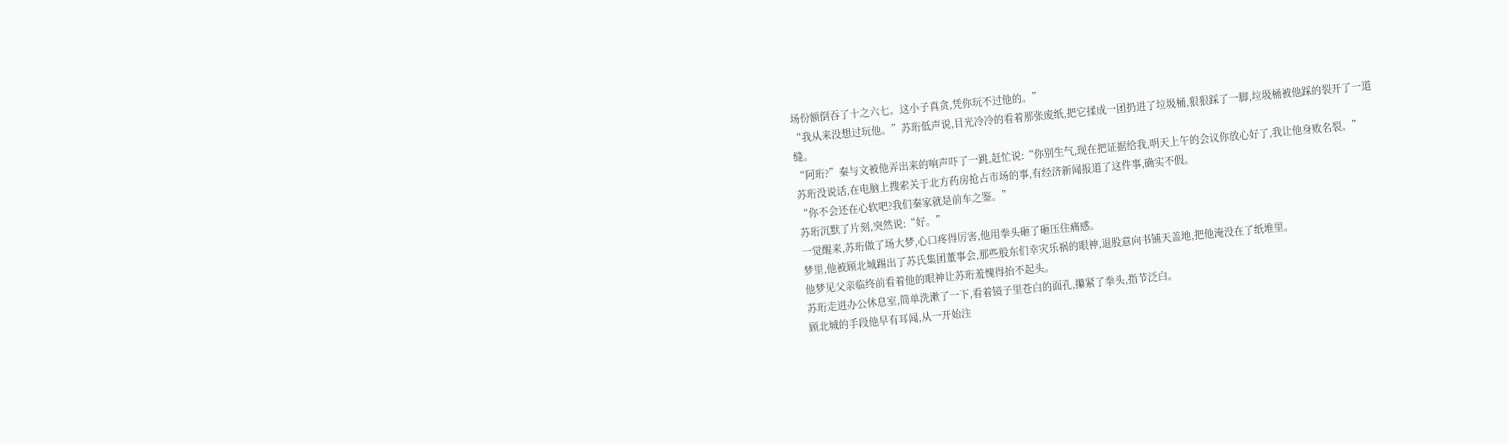场份额倒吞了十之六七。这小子真贪,凭你玩不过他的。”
“我从来没想过玩他。”苏珩低声说,目光冷冷的看着那张废纸,把它揉成一团扔进了垃圾桶,狠狠踩了一脚,垃圾桶被他踩的裂开了一道缝。
“阿珩?”秦与文被他弄出来的响声吓了一跳,赶忙说:“你别生气,现在把证据给我,明天上午的会议你放心好了,我让他身败名裂。”
苏珩没说话,在电脑上搜索关于北方药房抢占市场的事,有经济新闻报道了这件事,确实不假。
“你不会还在心软吧?我们秦家就是前车之鉴。”
苏珩沉默了片刻,突然说:“好。”
一觉醒来,苏珩做了场大梦,心口疼得厉害,他用拳头砸了砸压住痛感。
梦里,他被顾北城踢出了苏氏集团董事会,那些股东们幸灾乐祸的眼神,退股意向书铺天盖地,把他淹没在了纸堆里。
他梦见父亲临终前看着他的眼神让苏珩羞愧得抬不起头。
苏珩走进办公休息室,简单洗漱了一下,看着镜子里苍白的面孔,攥紧了拳头,指节泛白。
顾北城的手段他早有耳闻,从一开始注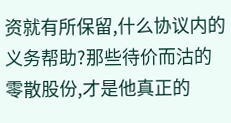资就有所保留,什么协议内的义务帮助?那些待价而沽的零散股份,才是他真正的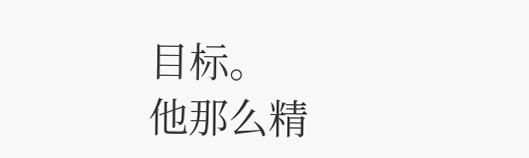目标。
他那么精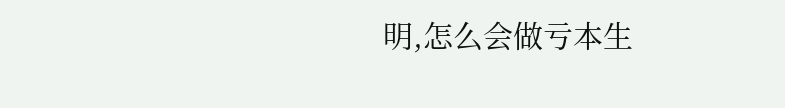明,怎么会做亏本生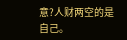意?人财两空的是自己。